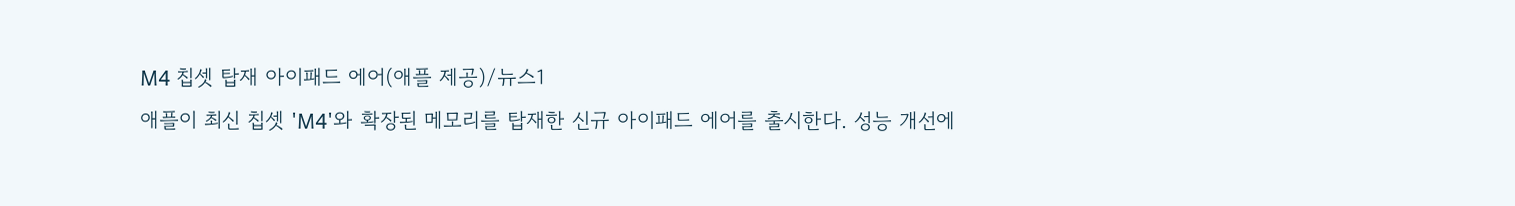M4 칩셋 탑재 아이패드 에어(애플 제공)/뉴스1
애플이 최신 칩셋 'M4'와 확장된 메모리를 탑재한 신규 아이패드 에어를 출시한다. 성능 개선에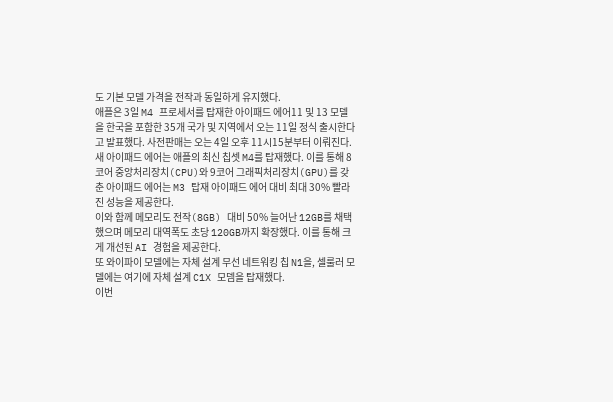도 기본 모델 가격을 전작과 동일하게 유지했다.
애플은 3일 M4 프로세서를 탑재한 아이패드 에어11 및 13 모델을 한국을 포함한 35개 국가 및 지역에서 오는 11일 정식 출시한다고 발표했다. 사전판매는 오는 4일 오후 11시15분부터 이뤄진다.
새 아이패드 에어는 애플의 최신 칩셋 M4를 탑재했다. 이를 통해 8코어 중앙처리장치(CPU)와 9코어 그래픽처리장치(GPU)를 갖춘 아이패드 에어는 M3 탑재 아이패드 에어 대비 최대 30% 빨라진 성능을 제공한다.
이와 함께 메모리도 전작(8GB) 대비 50% 늘어난 12GB를 채택했으며 메모리 대역폭도 초당 120GB까지 확장했다. 이를 통해 크게 개선된 AI 경험을 제공한다.
또 와이파이 모델에는 자체 설계 무선 네트워킹 칩 N1을, 셀룰러 모델에는 여기에 자체 설계 C1X 모뎀을 탑재했다.
이번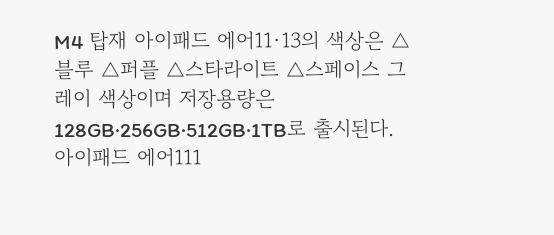M4 탑재 아이패드 에어11·13의 색상은 △블루 △퍼플 △스타라이트 △스페이스 그레이 색상이며 저장용량은 128GB·256GB·512GB·1TB로 출시된다.
아이패드 에어111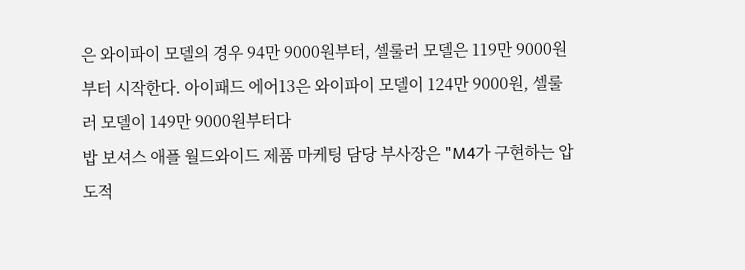은 와이파이 모델의 경우 94만 9000원부터, 셀룰러 모델은 119만 9000원부터 시작한다. 아이패드 에어13은 와이파이 모델이 124만 9000원, 셀룰러 모델이 149만 9000원부터다
밥 보셔스 애플 월드와이드 제품 마케팅 담당 부사장은 "M4가 구현하는 압도적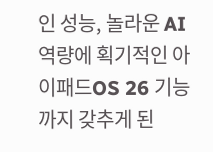인 성능, 놀라운 AI 역량에 획기적인 아이패드OS 26 기능까지 갖추게 된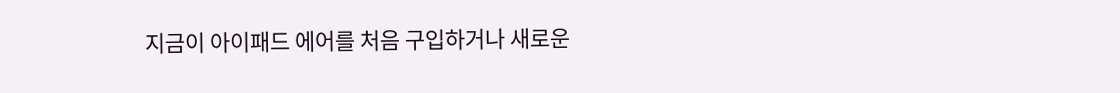지금이 아이패드 에어를 처음 구입하거나 새로운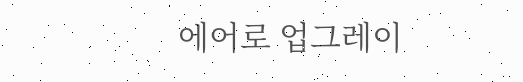에어로 업그레이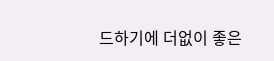드하기에 더없이 좋은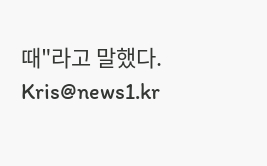때"라고 말했다.
Kris@news1.kr